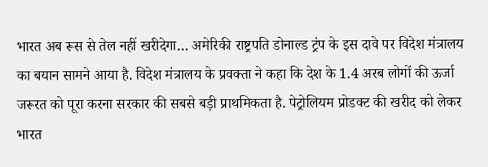भारत अब रूस से तेल नहीं खरीदेगा… अमेरिकी राष्ट्रपति डोनाल्ड ट्रंप के इस दावे पर विदेश मंत्रालय का बयान सामने आया है. विदेश मंत्रालय के प्रवक्ता ने कहा कि देश के 1.4 अरब लोगों की ऊर्जा जरूरत को पूरा करना सरकार की सबसे बड़ी प्राथमिकता है. पेट्रोलियम प्रोडक्ट की खरीद को लेकर भारत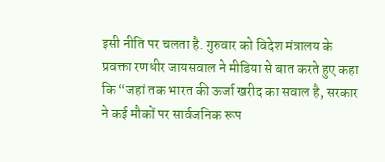इसी नीति पर चलता है. गुरुवार को विदेश मंत्रालय के प्रवक्ता रणधीर जायसवाल ने मीडिया से बात करते हुए कहा कि “जहां तक भारत की ऊर्जा खरीद का सवाल है, सरकार ने कई मौकों पर सार्वजनिक रूप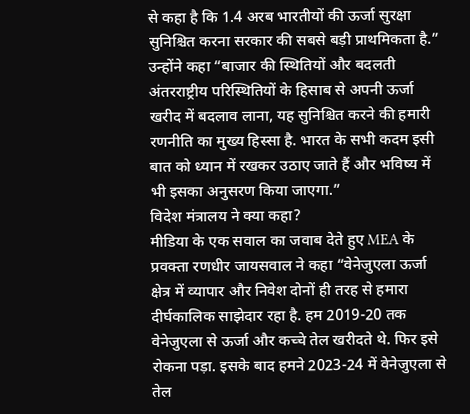से कहा है कि 1.4 अरब भारतीयों की ऊर्जा सुरक्षा सुनिश्चित करना सरकार की सबसे बड़ी प्राथमिकता है.” उन्होंने कहा “बाजार की स्थितियों और बदलती अंतरराष्ट्रीय परिस्थितियों के हिसाब से अपनी ऊर्जा खरीद में बदलाव लाना, यह सुनिश्चित करने की हमारी रणनीति का मुख्य हिस्सा है. भारत के सभी कदम इसी बात को ध्यान में रखकर उठाए जाते हैं और भविष्य में भी इसका अनुसरण किया जाएगा.”
विदेश मंत्रालय ने क्या कहा?
मीडिया के एक सवाल का जवाब देते हुए MEA के प्रवक्ता रणधीर जायसवाल ने कहा “वेनेजुएला ऊर्जा क्षेत्र में व्यापार और निवेश दोनों ही तरह से हमारा दीर्घकालिक साझेदार रहा है. हम 2019-20 तक वेनेजुएला से ऊर्जा और कच्चे तेल खरीदते थे. फिर इसे रोकना पड़ा. इसके बाद हमने 2023-24 में वेनेजुएला से तेल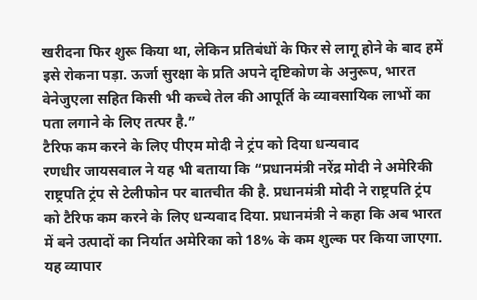खरीदना फिर शुरू किया था, लेकिन प्रतिबंधों के फिर से लागू होने के बाद हमें इसे रोकना पड़ा. ऊर्जा सुरक्षा के प्रति अपने दृष्टिकोण के अनुरूप, भारत वेनेजुएला सहित किसी भी कच्चे तेल की आपूर्ति के व्यावसायिक लाभों का पता लगाने के लिए तत्पर है.”
टैरिफ कम करने के लिए पीएम मोदी ने ट्रंप को दिया धन्यवाद
रणधीर जायसवाल ने यह भी बताया कि “प्रधानमंत्री नरेंद्र मोदी ने अमेरिकी राष्ट्रपति ट्रंप से टेलीफोन पर बातचीत की है. प्रधानमंत्री मोदी ने राष्ट्रपति ट्रंप को टैरिफ कम करने के लिए धन्यवाद दिया. प्रधानमंत्री ने कहा कि अब भारत में बने उत्पादों का निर्यात अमेरिका को 18% के कम शुल्क पर किया जाएगा. यह व्यापार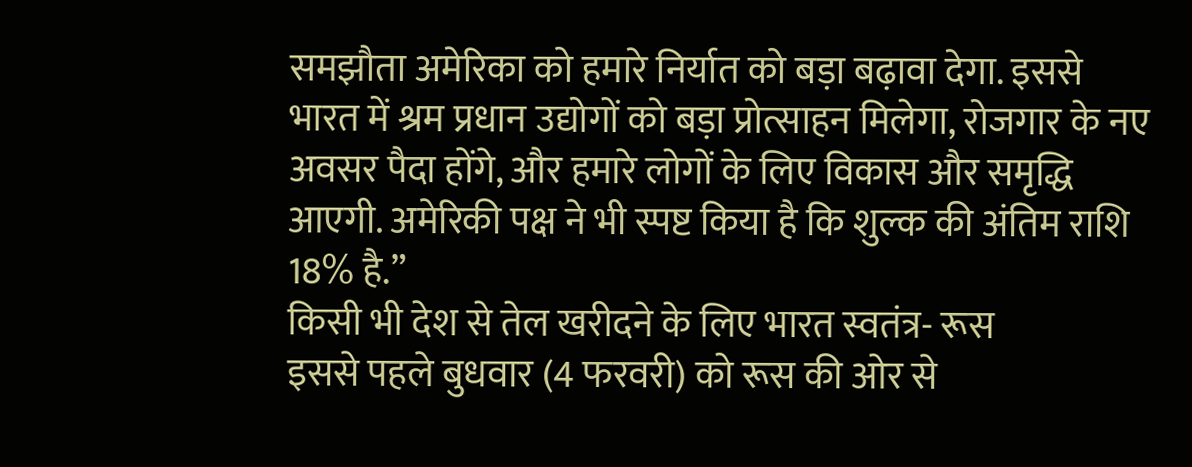समझौता अमेरिका को हमारे निर्यात को बड़ा बढ़ावा देगा. इससे भारत में श्रम प्रधान उद्योगों को बड़ा प्रोत्साहन मिलेगा, रोजगार के नए अवसर पैदा होंगे, और हमारे लोगों के लिए विकास और समृद्धि आएगी. अमेरिकी पक्ष ने भी स्पष्ट किया है कि शुल्क की अंतिम राशि 18% है.”
किसी भी देश से तेल खरीदने के लिए भारत स्वतंत्र- रूस
इससे पहले बुधवार (4 फरवरी) को रूस की ओर से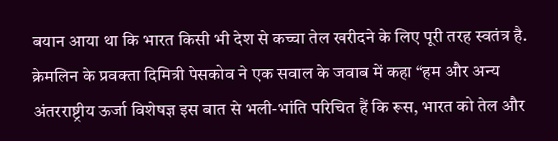बयान आया था कि भारत किसी भी देश से कच्चा तेल खरीदने के लिए पूरी तरह स्वतंत्र है. क्रेमलिन के प्रवक्ता दिमित्री पेसकोव ने एक सवाल के जवाब में कहा “हम और अन्य अंतरराष्ट्रीय ऊर्जा विशेषज्ञ इस बात से भली-भांति परिचित हैं कि रूस, भारत को तेल और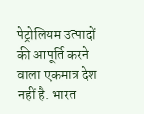पेट्रोलियम उत्पादों की आपूर्ति करने वाला एकमात्र देश नहीं है. भारत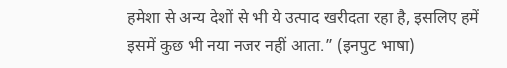हमेशा से अन्य देशों से भी ये उत्पाद खरीदता रहा है, इसलिए हमें इसमें कुछ भी नया नजर नहीं आता.” (इनपुट भाषा)